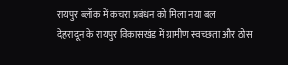रायपुर ब्लॉक में कचरा प्रबंधन को मिला नया बल
देहरादून के रायपुर विकासखंड में ग्रामीण स्वच्छता और ठोस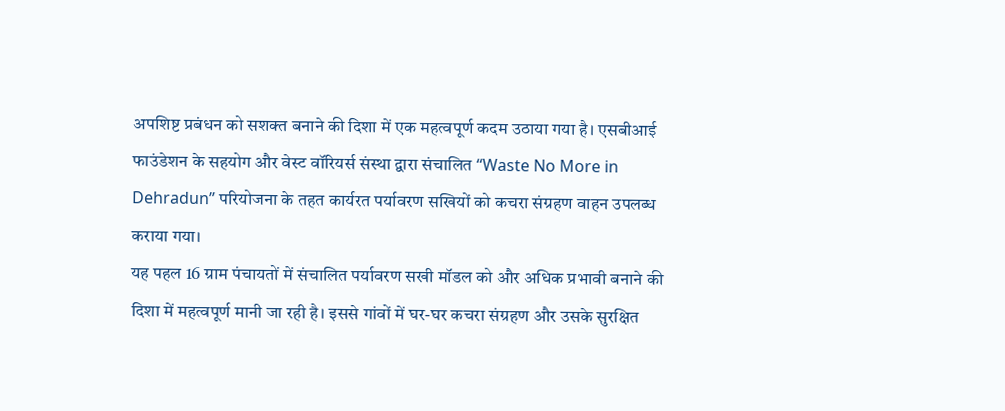अपशिष्ट प्रबंधन को सशक्त बनाने की दिशा में एक महत्वपूर्ण कदम उठाया गया है। एसबीआई फाउंडेशन के सहयोग और वेस्ट वॉरियर्स संस्था द्वारा संचालित “Waste No More in Dehradun” परियोजना के तहत कार्यरत पर्यावरण सखियों को कचरा संग्रहण वाहन उपलब्ध कराया गया।
यह पहल 16 ग्राम पंचायतों में संचालित पर्यावरण सखी मॉडल को और अधिक प्रभावी बनाने की दिशा में महत्वपूर्ण मानी जा रही है। इससे गांवों में घर-घर कचरा संग्रहण और उसके सुरक्षित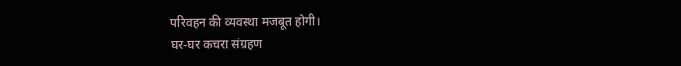परिवहन की व्यवस्था मजबूत होगी।
घर-घर कचरा संग्रहण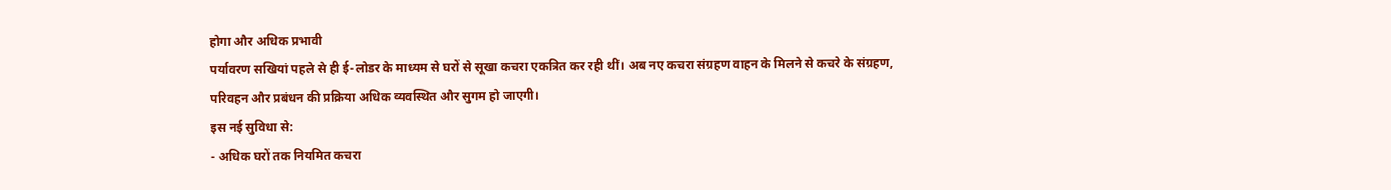होगा और अधिक प्रभावी
पर्यावरण सखियां पहले से ही ई-लोडर के माध्यम से घरों से सूखा कचरा एकत्रित कर रही थीं। अब नए कचरा संग्रहण वाहन के मिलने से कचरे के संग्रहण, परिवहन और प्रबंधन की प्रक्रिया अधिक व्यवस्थित और सुगम हो जाएगी।
इस नई सुविधा से:
- अधिक घरों तक नियमित कचरा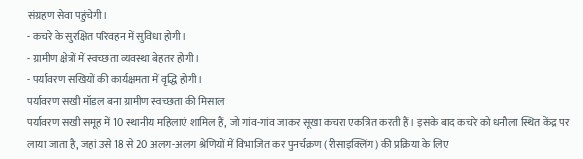संग्रहण सेवा पहुंचेगी।
- कचरे के सुरक्षित परिवहन में सुविधा होगी।
- ग्रामीण क्षेत्रों में स्वच्छता व्यवस्था बेहतर होगी।
- पर्यावरण सखियों की कार्यक्षमता में वृद्धि होगी।
पर्यावरण सखी मॉडल बना ग्रामीण स्वच्छता की मिसाल
पर्यावरण सखी समूह में 10 स्थानीय महिलाएं शामिल हैं, जो गांव-गांव जाकर सूखा कचरा एकत्रित करती हैं। इसके बाद कचरे को धनौला स्थित केंद्र पर लाया जाता है, जहां उसे 18 से 20 अलग-अलग श्रेणियों में विभाजित कर पुनर्चक्रण (रीसाइक्लिंग) की प्रक्रिया के लिए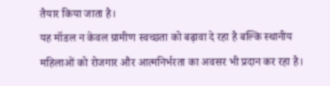तैयार किया जाता है।
यह मॉडल न केवल ग्रामीण स्वच्छता को बढ़ावा दे रहा है बल्कि स्थानीय महिलाओं को रोजगार और आत्मनिर्भरता का अवसर भी प्रदान कर रहा है।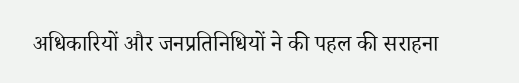अधिकारियों और जनप्रतिनिधियों ने की पहल की सराहना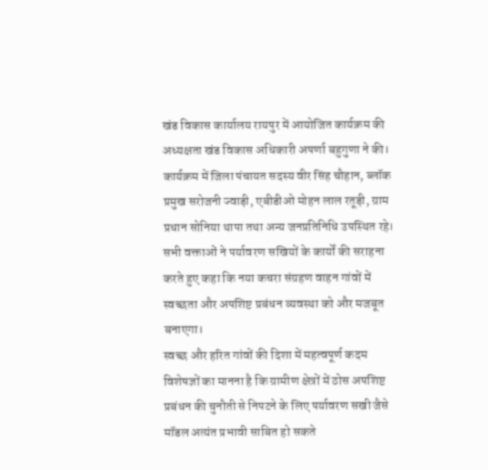खंड विकास कार्यालय रायपुर में आयोजित कार्यक्रम की अध्यक्षता खंड विकास अधिकारी अपर्णा बहुगुणा ने की। कार्यक्रम में जिला पंचायत सदस्य वीर सिंह चौहान, ब्लॉक प्रमुख सरोजनी ज्वाड़ी, एबीडीओ मोहन लाल रतूड़ी, ग्राम प्रधान सोनिया थापा तथा अन्य जनप्रतिनिधि उपस्थित रहे।
सभी वक्ताओं ने पर्यावरण सखियों के कार्यों की सराहना करते हुए कहा कि नया कचरा संग्रहण वाहन गांवों में स्वच्छता और अपशिष्ट प्रबंधन व्यवस्था को और मजबूत बनाएगा।
स्वच्छ और हरित गांवों की दिशा में महत्वपूर्ण कदम
विशेषज्ञों का मानना है कि ग्रामीण क्षेत्रों में ठोस अपशिष्ट प्रबंधन की चुनौती से निपटने के लिए पर्यावरण सखी जैसे मॉडल अत्यंत प्रभावी साबित हो सकते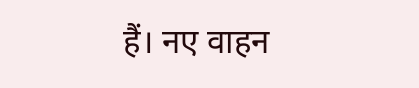हैं। नए वाहन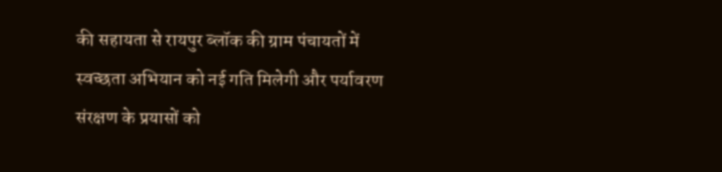की सहायता से रायपुर ब्लॉक की ग्राम पंचायतों में स्वच्छता अभियान को नई गति मिलेगी और पर्यावरण संरक्षण के प्रयासों को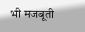भी मजबूती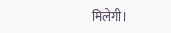मिलेगी।